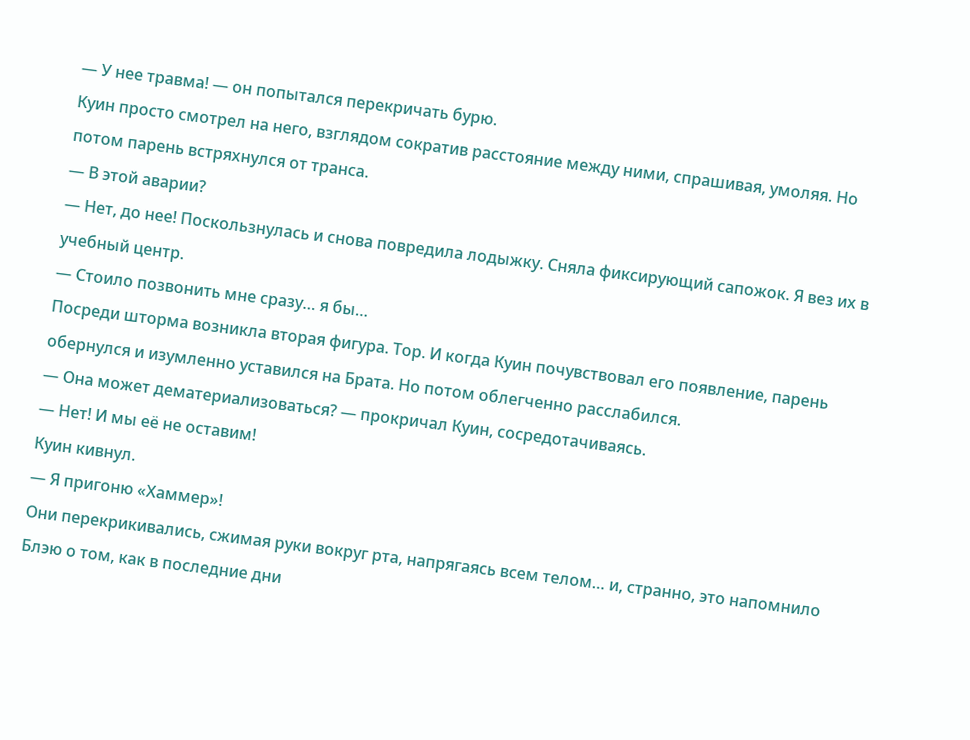— У нее травма! — он попытался перекричать бурю.
Куин просто смотрел на него, взглядом сократив расстояние между ними, спрашивая, умоляя. Но потом парень встряхнулся от транса.
— В этой аварии?
— Нет, до нее! Поскользнулась и снова повредила лодыжку. Сняла фиксирующий сапожок. Я вез их в учебный центр.
— Стоило позвонить мне сразу… я бы…
Посреди шторма возникла вторая фигура. Тор. И когда Куин почувствовал его появление, парень обернулся и изумленно уставился на Брата. Но потом облегченно расслабился.
— Она может дематериализоваться? — прокричал Куин, сосредотачиваясь.
— Нет! И мы её не оставим!
Куин кивнул.
— Я пригоню «Хаммер»!
Они перекрикивались, сжимая руки вокруг рта, напрягаясь всем телом… и, странно, это напомнило Блэю о том, как в последние дни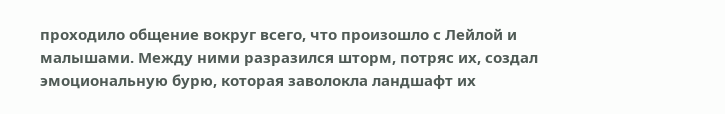проходило общение вокруг всего, что произошло с Лейлой и малышами. Между ними разразился шторм, потряс их, создал эмоциональную бурю, которая заволокла ландшафт их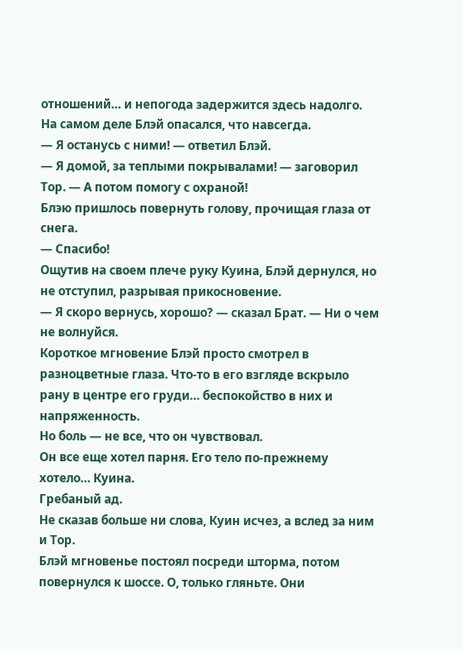отношений… и непогода задержится здесь надолго.
На самом деле Блэй опасался, что навсегда.
— Я останусь с ними! — ответил Блэй.
— Я домой, за теплыми покрывалами! — заговорил Тор. — А потом помогу с охраной!
Блэю пришлось повернуть голову, прочищая глаза от снега.
— Спасибо!
Ощутив на своем плече руку Куина, Блэй дернулся, но не отступил, разрывая прикосновение.
— Я скоро вернусь, хорошо? — сказал Брат. — Ни о чем не волнуйся.
Короткое мгновение Блэй просто смотрел в разноцветные глаза. Что-то в его взгляде вскрыло рану в центре его груди… беспокойство в них и напряженность.
Но боль — не все, что он чувствовал.
Он все еще хотел парня. Его тело по-прежнему хотело… Куина.
Гребаный ад.
Не сказав больше ни слова, Куин исчез, а вслед за ним и Тор.
Блэй мгновенье постоял посреди шторма, потом повернулся к шоссе. О, только гляньте. Они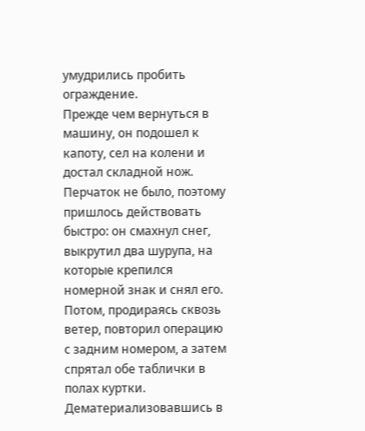умудрились пробить ограждение.
Прежде чем вернуться в машину, он подошел к капоту, сел на колени и достал складной нож. Перчаток не было, поэтому пришлось действовать быстро: он смахнул снег, выкрутил два шурупа, на которые крепился номерной знак и снял его. Потом, продираясь сквозь ветер, повторил операцию с задним номером, а затем спрятал обе таблички в полах куртки.
Дематериализовавшись в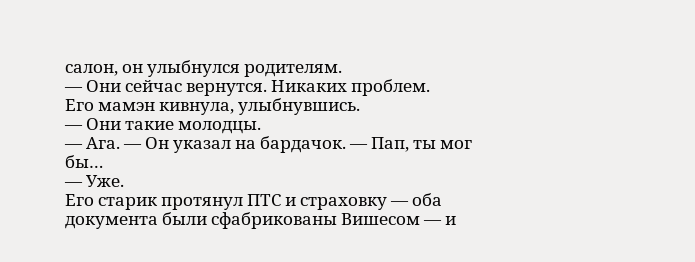салон, он улыбнулся родителям.
— Они сейчас вернутся. Никаких проблем.
Его мамэн кивнула, улыбнувшись.
— Они такие молодцы.
— Ага. — Он указал на бардачок. — Пап, ты мог бы…
— Уже.
Его старик протянул ПТС и страховку — оба документа были сфабрикованы Вишесом — и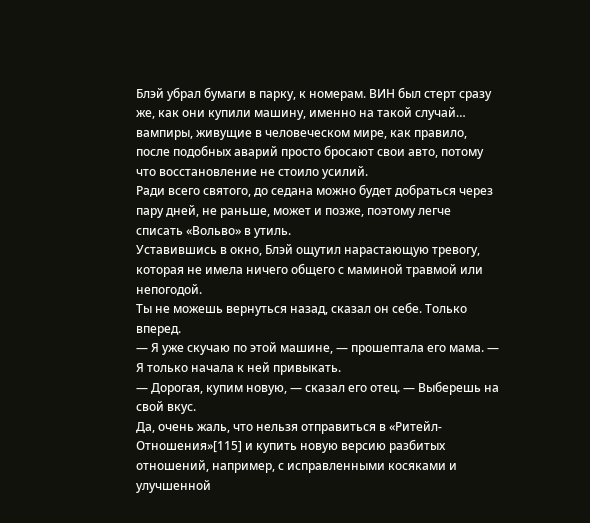Блэй убрал бумаги в парку, к номерам. ВИН был стерт сразу же, как они купили машину, именно на такой случай… вампиры, живущие в человеческом мире, как правило, после подобных аварий просто бросают свои авто, потому что восстановление не стоило усилий.
Ради всего святого, до седана можно будет добраться через пару дней, не раньше, может и позже, поэтому легче списать «Вольво» в утиль.
Уставившись в окно, Блэй ощутил нарастающую тревогу, которая не имела ничего общего с маминой травмой или непогодой.
Ты не можешь вернуться назад, сказал он себе. Только вперед.
— Я уже скучаю по этой машине, — прошептала его мама. — Я только начала к ней привыкать.
— Дорогая, купим новую, — сказал его отец. — Выберешь на свой вкус.
Да, очень жаль, что нельзя отправиться в «Ритейл-Отношения»[115] и купить новую версию разбитых отношений, например, с исправленными косяками и улучшенной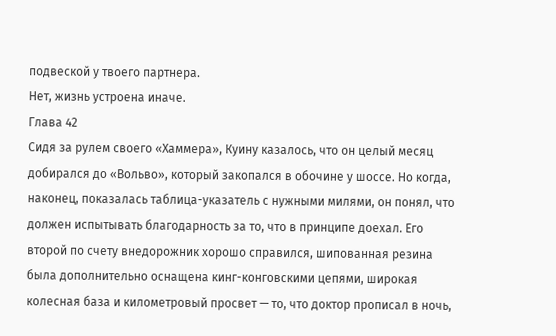подвеской у твоего партнера.
Нет, жизнь устроена иначе.
Глава 42
Сидя за рулем своего «Хаммера», Куину казалось, что он целый месяц добирался до «Вольво», который закопался в обочине у шоссе. Но когда, наконец, показалась таблица-указатель с нужными милями, он понял, что должен испытывать благодарность за то, что в принципе доехал. Его второй по счету внедорожник хорошо справился, шипованная резина была дополнительно оснащена кинг-конговскими цепями, широкая колесная база и километровый просвет — то, что доктор прописал в ночь,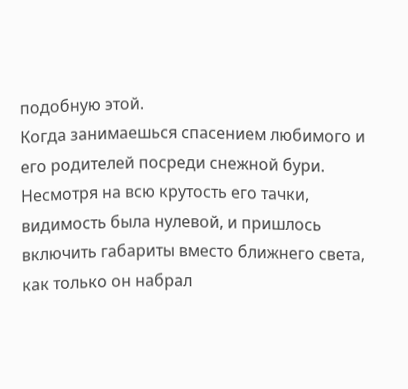подобную этой.
Когда занимаешься спасением любимого и его родителей посреди снежной бури.
Несмотря на всю крутость его тачки, видимость была нулевой, и пришлось включить габариты вместо ближнего света, как только он набрал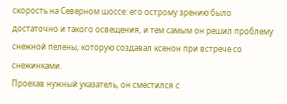скорость на Северном шоссе: его острому зрению было достаточно и такого освещения, и тем самым он решил проблему снежной пелены, которую создавал ксенон при встрече со снежинками.
Проехав нужный указатель, он сместился с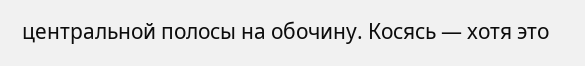центральной полосы на обочину. Косясь — хотя это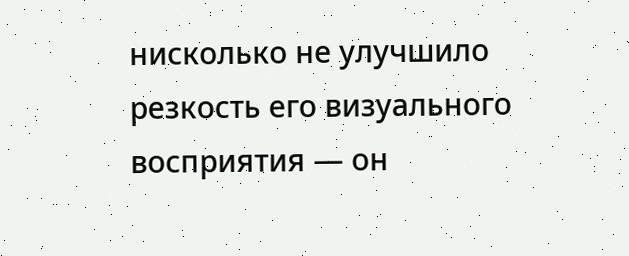нисколько не улучшило резкость его визуального восприятия — он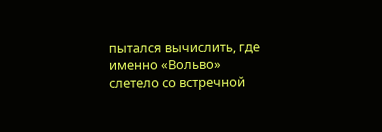пытался вычислить, где именно «Вольво» слетело со встречной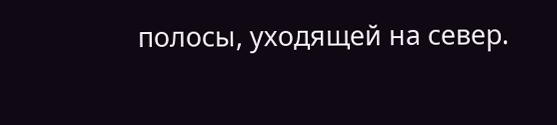полосы, уходящей на север.